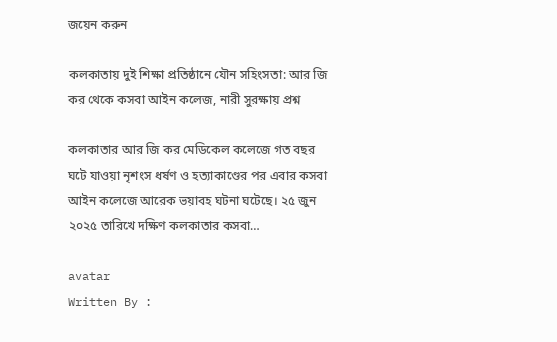জয়েন করুন

কলকাতায় দুই শিক্ষা প্রতিষ্ঠানে যৌন সহিংসতা: আর জি কর থেকে কসবা আইন কলেজ, নারী সুরক্ষায় প্রশ্ন

কলকাতার আর জি কর মেডিকেল কলেজে গত বছর ঘটে যাওয়া নৃশংস ধর্ষণ ও হত্যাকাণ্ডের পর এবার কসবা আইন কলেজে আরেক ভয়াবহ ঘটনা ঘটেছে। ২৫ জুন ২০২৫ তারিখে দক্ষিণ কলকাতার কসবা…

avatar
Written By :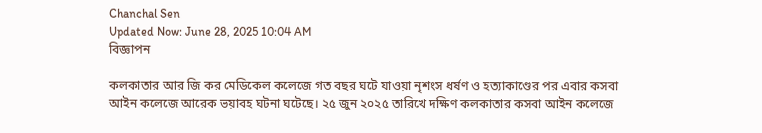Chanchal Sen
Updated Now: June 28, 2025 10:04 AM
বিজ্ঞাপন

কলকাতার আর জি কর মেডিকেল কলেজে গত বছর ঘটে যাওয়া নৃশংস ধর্ষণ ও হত্যাকাণ্ডের পর এবার কসবা আইন কলেজে আরেক ভয়াবহ ঘটনা ঘটেছে। ২৫ জুন ২০২৫ তারিখে দক্ষিণ কলকাতার কসবা আইন কলেজে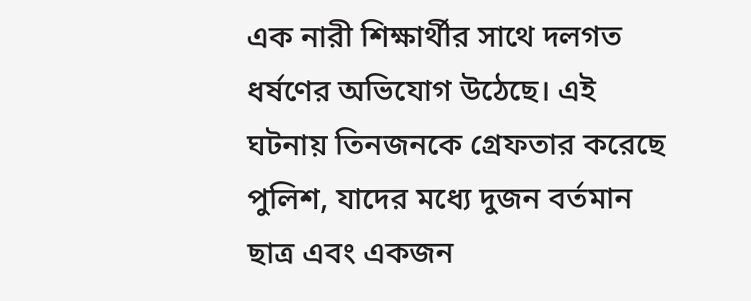এক নারী শিক্ষার্থীর সাথে দলগত ধর্ষণের অভিযোগ উঠেছে। এই ঘটনায় তিনজনকে গ্রেফতার করেছে পুলিশ, যাদের মধ্যে দুজন বর্তমান ছাত্র এবং একজন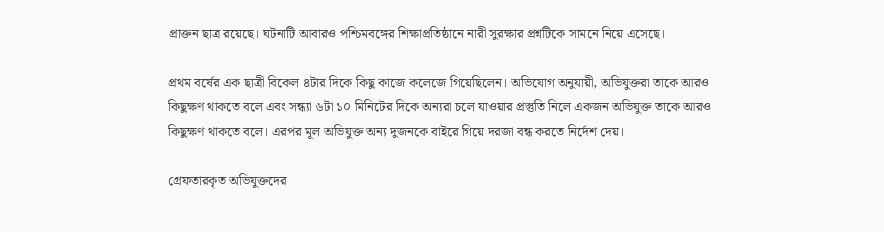প্রাক্তন ছাত্র রয়েছে। ঘটনাটি আবারও পশ্চিমবঙ্গের শিক্ষাপ্রতিষ্ঠানে নারী সুরক্ষার প্রশ্নটিকে সামনে নিয়ে এসেছে।

প্রথম বর্ষের এক ছাত্রী বিকেল ৪টার দিকে কিছু কাজে কলেজে গিয়েছিলেন। অভিযোগ অনুযায়ী, অভিযুক্তরা তাকে আরও কিছুক্ষণ থাকতে বলে এবং সন্ধ্যা ৬টা ১০ মিনিটের দিকে অন্যরা চলে যাওয়ার প্রস্তুতি নিলে একজন অভিযুক্ত তাকে আরও কিছুক্ষণ থাকতে বলে। এরপর মূল অভিযুক্ত অন্য দুজনকে বাইরে গিয়ে দরজা বন্ধ করতে নির্দেশ দেয়।

গ্রেফতারকৃত অভিযুক্তদের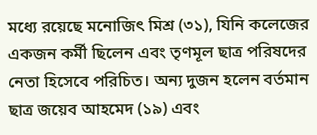মধ্যে রয়েছে মনোজিৎ মিশ্র (৩১), যিনি কলেজের একজন কর্মী ছিলেন এবং তৃণমূল ছাত্র পরিষদের নেতা হিসেবে পরিচিত। অন্য দুজন হলেন বর্তমান ছাত্র জয়েব আহমেদ (১৯) এবং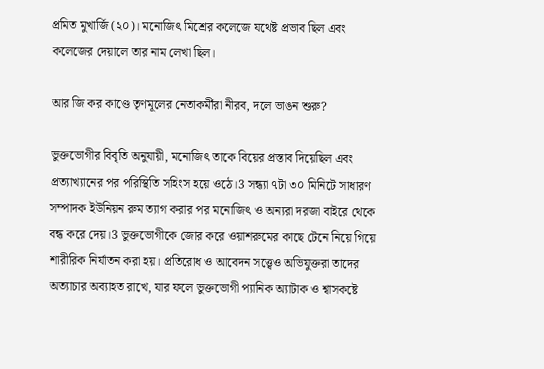প্রমিত মুখার্জি (২০)। মনোজিৎ মিশ্রের কলেজে যথেষ্ট প্রভাব ছিল এবং কলেজের দেয়ালে তার নাম লেখা ছিল।

আর জি কর কাণ্ডে তৃণমূলের নেতাকর্মীরা নীরব, দলে ভাঙন শুরু?

ভুক্তভোগীর বিবৃতি অনুযায়ী, মনোজিৎ তাকে বিয়ের প্রস্তাব দিয়েছিল এবং প্রত্যাখ্যানের পর পরিস্থিতি সহিংস হয়ে ওঠে।3 সন্ধ্যা ৭টা ৩০ মিনিটে সাধারণ সম্পাদক ইউনিয়ন রুম ত্যাগ করার পর মনোজিৎ ও অন্যরা দরজা বাইরে থেকে বন্ধ করে দেয়।3 ভুক্তভোগীকে জোর করে ওয়াশরুমের কাছে টেনে নিয়ে গিয়ে শারীরিক নির্যাতন করা হয়। প্রতিরোধ ও আবেদন সত্ত্বেও অভিযুক্তরা তাদের অত্যাচার অব্যাহত রাখে, যার ফলে ভুক্তভোগী প্যানিক অ্যাটাক ও শ্বাসকষ্টে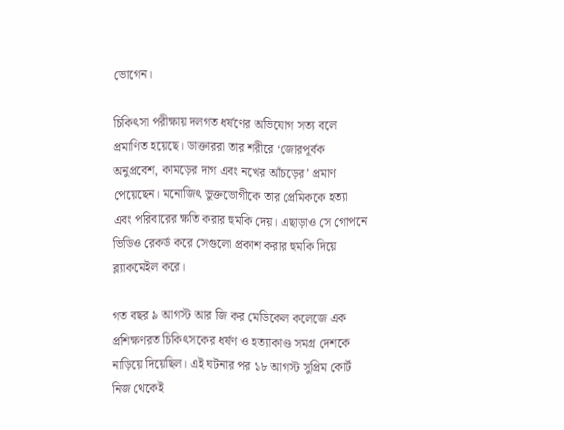ভোগেন।

চিকিৎসা পরীক্ষায় দলগত ধর্ষণের অভিযোগ সত্য বলে প্রমাণিত হয়েছে। ডাক্তাররা তার শরীরে ‘জোরপূর্বক অনুপ্রবেশ, কামড়ের দাগ এবং নখের আঁচড়ের’ প্রমাণ পেয়েছেন। মনোজিৎ ভুক্তভোগীকে তার প্রেমিককে হত্যা এবং পরিবারের ক্ষতি করার হুমকি দেয়। এছাড়াও সে গোপনে ভিডিও রেকর্ড করে সেগুলো প্রকাশ করার হুমকি দিয়ে ব্ল্যাকমেইল করে।

গত বছর ৯ আগস্ট আর জি কর মেডিকেল কলেজে এক প্রশিক্ষণরত চিকিৎসকের ধর্ষণ ও হত্যাকাণ্ড সমগ্র দেশকে নাড়িয়ে দিয়েছিল। এই ঘটনার পর ১৮ আগস্ট সুপ্রিম কোর্ট নিজ থেকেই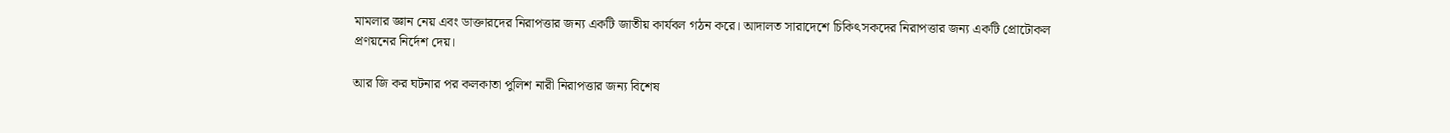মামলার জ্ঞান নেয় এবং ডাক্তারদের নিরাপত্তার জন্য একটি জাতীয় কার্যবল গঠন করে। আদালত সারাদেশে চিকিৎসকদের নিরাপত্তার জন্য একটি প্রোটোকল প্রণয়নের নির্দেশ দেয়।

আর জি কর ঘটনার পর কলকাতা পুলিশ নারী নিরাপত্তার জন্য বিশেষ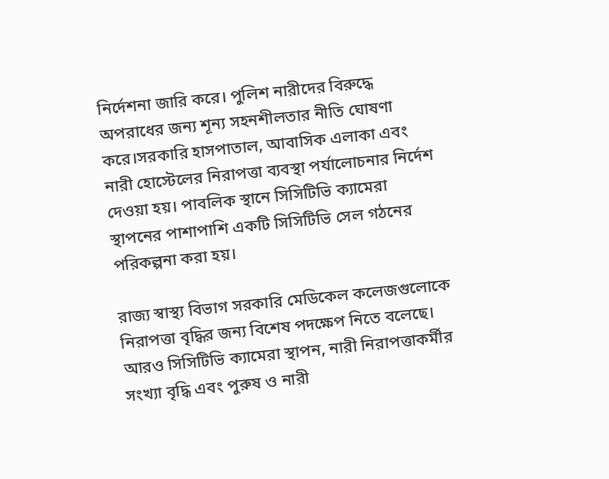নির্দেশনা জারি করে। পুলিশ নারীদের বিরুদ্ধে অপরাধের জন্য শূন্য সহনশীলতার নীতি ঘোষণা করে।সরকারি হাসপাতাল, আবাসিক এলাকা এবং নারী হোস্টেলের নিরাপত্তা ব্যবস্থা পর্যালোচনার নির্দেশ দেওয়া হয়। পাবলিক স্থানে সিসিটিভি ক্যামেরা স্থাপনের পাশাপাশি একটি সিসিটিভি সেল গঠনের পরিকল্পনা করা হয়।

রাজ্য স্বাস্থ্য বিভাগ সরকারি মেডিকেল কলেজগুলোকে নিরাপত্তা বৃদ্ধির জন্য বিশেষ পদক্ষেপ নিতে বলেছে। আরও সিসিটিভি ক্যামেরা স্থাপন, নারী নিরাপত্তাকর্মীর সংখ্যা বৃদ্ধি এবং পুরুষ ও নারী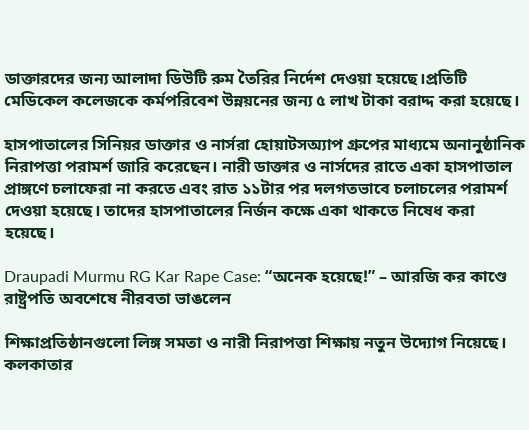ডাক্তারদের জন্য আলাদা ডিউটি রুম তৈরির নির্দেশ দেওয়া হয়েছে।প্রতিটি মেডিকেল কলেজকে কর্মপরিবেশ উন্নয়নের জন্য ৫ লাখ টাকা বরাদ্দ করা হয়েছে।

হাসপাতালের সিনিয়র ডাক্তার ও নার্সরা হোয়াটসঅ্যাপ গ্রুপের মাধ্যমে অনানুষ্ঠানিক নিরাপত্তা পরামর্শ জারি করেছেন। নারী ডাক্তার ও নার্সদের রাতে একা হাসপাতাল প্রাঙ্গণে চলাফেরা না করতে এবং রাত ১১টার পর দলগতভাবে চলাচলের পরামর্শ দেওয়া হয়েছে। তাদের হাসপাতালের নির্জন কক্ষে একা থাকতে নিষেধ করা হয়েছে।

Draupadi Murmu RG Kar Rape Case: “অনেক হয়েছে!” – আরজি কর কাণ্ডে রাষ্ট্রপতি অবশেষে নীরবতা ভাঙলেন

শিক্ষাপ্রতিষ্ঠানগুলো লিঙ্গ সমতা ও নারী নিরাপত্তা শিক্ষায় নতুন উদ্যোগ নিয়েছে। কলকাতার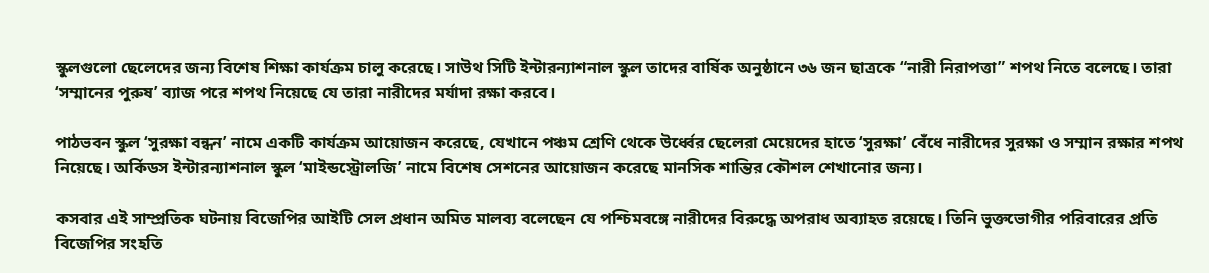স্কুলগুলো ছেলেদের জন্য বিশেষ শিক্ষা কার্যক্রম চালু করেছে। সাউথ সিটি ইন্টারন্যাশনাল স্কুল তাদের বার্ষিক অনুষ্ঠানে ৩৬ জন ছাত্রকে “নারী নিরাপত্তা” শপথ নিতে বলেছে। তারা ‘সম্মানের পুরুষ’ ব্যাজ পরে শপথ নিয়েছে যে তারা নারীদের মর্যাদা রক্ষা করবে।

পাঠভবন স্কুল ‘সুরক্ষা বন্ধন’ নামে একটি কার্যক্রম আয়োজন করেছে, যেখানে পঞ্চম শ্রেণি থেকে উর্ধ্বের ছেলেরা মেয়েদের হাতে ‘সুরক্ষা’ বেঁধে নারীদের সুরক্ষা ও সম্মান রক্ষার শপথ নিয়েছে। অর্কিডস ইন্টারন্যাশনাল স্কুল ‘মাইন্ডস্ট্রোলজি’ নামে বিশেষ সেশনের আয়োজন করেছে মানসিক শান্তির কৌশল শেখানোর জন্য।

কসবার এই সাম্প্রতিক ঘটনায় বিজেপির আইটি সেল প্রধান অমিত মালব্য বলেছেন যে পশ্চিমবঙ্গে নারীদের বিরুদ্ধে অপরাধ অব্যাহত রয়েছে। তিনি ভুক্তভোগীর পরিবারের প্রতি বিজেপির সংহতি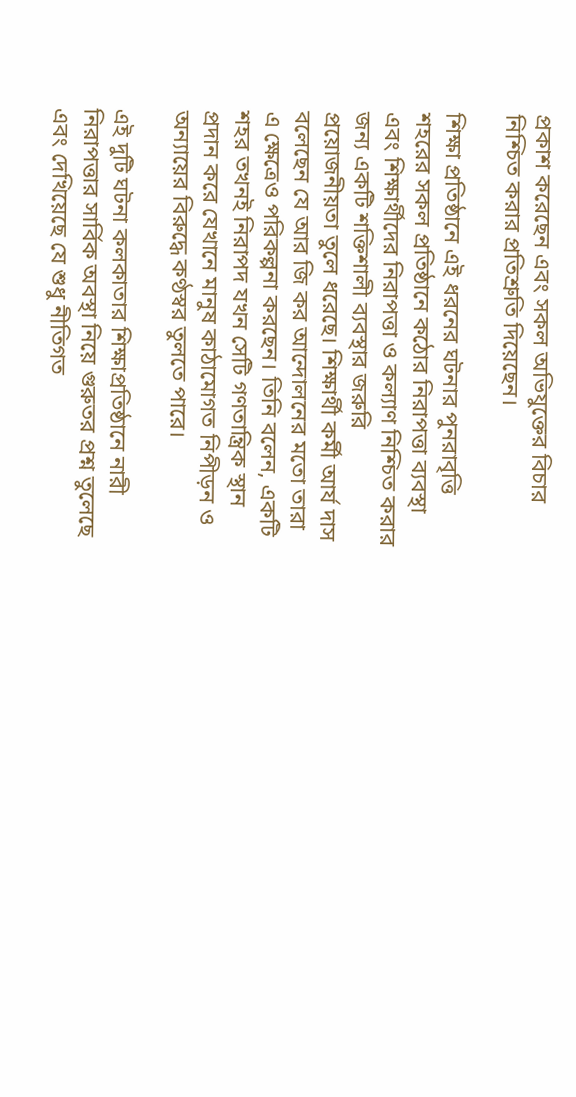প্রকাশ করেছেন এবং সকল অভিযুক্তের বিচার নিশ্চিত করার প্রতিশ্রুতি দিয়েছেন।

শিক্ষা প্রতিষ্ঠানে এই ধরনের ঘটনার পুনরাবৃত্তি শহরের সকল প্রতিষ্ঠানে কঠোর নিরাপত্তা ব্যবস্থা এবং শিক্ষার্থীদের নিরাপত্তা ও কল্যাণ নিশ্চিত করার জন্য একটি শক্তিশালী ব্যবস্থার জরুরি প্রয়োজনীয়তা তুলে ধরেছে। শিক্ষার্থী কর্মী আর্য দাস বলেছেন যে আর জি কর আন্দোলনের মতো তারা এ ক্ষেত্রেও পরিকল্পনা করছেন। তিনি বলেন, একটি শহর তখনই নিরাপদ যখন সেটি গণতান্ত্রিক স্থান প্রদান করে যেখানে মানুষ কাঠামোগত নিপীড়ন ও অন্যায়ের বিরুদ্ধে কণ্ঠস্বর তুলতে পারে।

এই দুটি ঘটনা কলকাতার শিক্ষাপ্রতিষ্ঠানে নারী নিরাপত্তার সার্বিক অবস্থা নিয়ে গুরুতর প্রশ্ন তুলেছে এবং দেখিয়েছে যে শুধু নীতিগত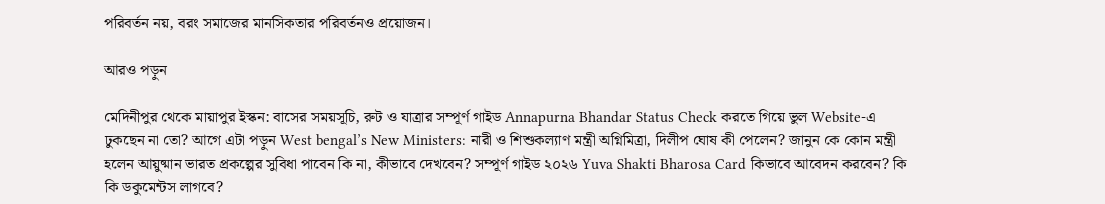পরিবর্তন নয়, বরং সমাজের মানসিকতার পরিবর্তনও প্রয়োজন।

আরও পড়ুন

মেদিনীপুর থেকে মায়াপুর ইস্কন: বাসের সময়সূচি, রুট ও যাত্রার সম্পূর্ণ গাইড Annapurna Bhandar Status Check করতে গিয়ে ভুল Website-এ ঢুকছেন না তো? আগে এটা পড়ুন West bengal’s New Ministers: নারী ও শিশুকল্যাণ মন্ত্রী অগ্নিমিত্রা, দিলীপ ঘোষ কী পেলেন? জানুন কে কোন মন্ত্রী হলেন আয়ুষ্মান ভারত প্রকল্পের সুবিধা পাবেন কি না, কীভাবে দেখবেন? সম্পূর্ণ গাইড ২০২৬ Yuva Shakti Bharosa Card কিভাবে আবেদন করবেন? কি কি ডকুমেন্টস লাগবে?